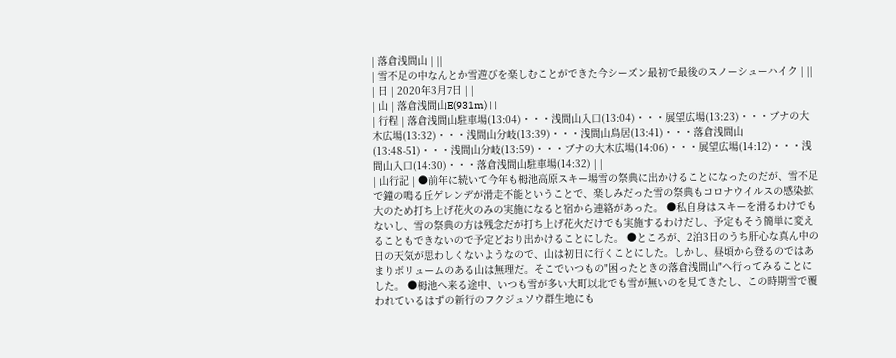| 落倉浅間山 | ||
| 雪不足の中なんとか雪遊びを楽しむことができた今シーズン最初で最後のスノーシューハイク | ||
| 日 | 2020年3月7日 | |
| 山 | 落倉浅間山E(931m) | |
| 行程 | 落倉浅間山駐車場(13:04)・・・浅間山入口(13:04)・・・展望広場(13:23)・・・ブナの大木広場(13:32)・・・浅間山分岐(13:39)・・・浅間山鳥居(13:41)・・・落倉浅間山(13:48-51)・・・浅間山分岐(13:59)・・・ブナの大木広場(14:06)・・・展望広場(14:12)・・・浅間山入口(14:30)・・・落倉浅間山駐車場(14:32) | |
| 山行記 | ●前年に続いて今年も栂池高原スキー場雪の祭典に出かけることになったのだが、雪不足で鐘の鳴る丘ゲレンデが滑走不能ということで、楽しみだった雪の祭典もコロナウイルスの感染拡大のため打ち上げ花火のみの実施になると宿から連絡があった。 ●私自身はスキーを滑るわけでもないし、雪の祭典の方は残念だが打ち上げ花火だけでも実施するわけだし、予定もそう簡単に変えることもできないので予定どおり出かけることにした。 ●ところが、2泊3日のうち肝心な真ん中の日の天気が思わしくないようなので、山は初日に行くことにした。しかし、昼頃から登るのではあまりボリュームのある山は無理だ。そこでいつもの"困ったときの落倉浅間山"へ行ってみることにした。 ●栂池へ来る途中、いつも雪が多い大町以北でも雪が無いのを見てきたし、この時期雪で覆われているはずの新行のフクジュソウ群生地にも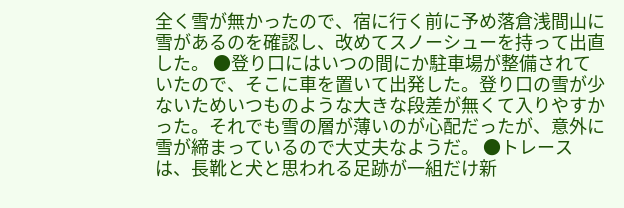全く雪が無かったので、宿に行く前に予め落倉浅間山に雪があるのを確認し、改めてスノーシューを持って出直した。 ●登り口にはいつの間にか駐車場が整備されていたので、そこに車を置いて出発した。登り口の雪が少ないためいつものような大きな段差が無くて入りやすかった。それでも雪の層が薄いのが心配だったが、意外に雪が締まっているので大丈夫なようだ。 ●トレースは、長靴と犬と思われる足跡が一組だけ新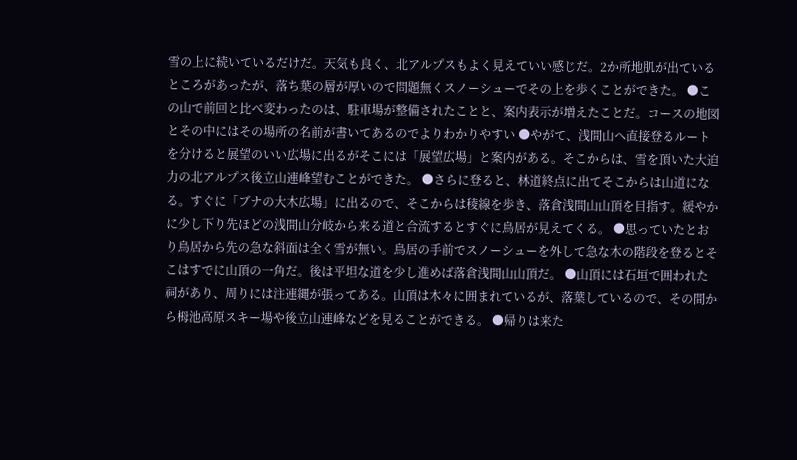雪の上に続いているだけだ。天気も良く、北アルプスもよく見えていい感じだ。2か所地肌が出ているところがあったが、落ち葉の層が厚いので問題無くスノーシューでその上を歩くことができた。 ●この山で前回と比べ変わったのは、駐車場が整備されたことと、案内表示が増えたことだ。コースの地図とその中にはその場所の名前が書いてあるのでよりわかりやすい ●やがて、浅間山へ直接登るルートを分けると展望のいい広場に出るがそこには「展望広場」と案内がある。そこからは、雪を頂いた大迫力の北アルプス後立山連峰望むことができた。 ●さらに登ると、林道終点に出てそこからは山道になる。すぐに「ブナの大木広場」に出るので、そこからは稜線を歩き、落倉浅間山山頂を目指す。緩やかに少し下り先ほどの浅間山分岐から来る道と合流するとすぐに鳥居が見えてくる。 ●思っていたとおり鳥居から先の急な斜面は全く雪が無い。鳥居の手前でスノーシューを外して急な木の階段を登るとそこはすでに山頂の一角だ。後は平坦な道を少し進めば落倉浅間山山頂だ。 ●山頂には石垣で囲われた祠があり、周りには注連縄が張ってある。山頂は木々に囲まれているが、落葉しているので、その間から栂池高原スキー場や後立山連峰などを見ることができる。 ●帰りは来た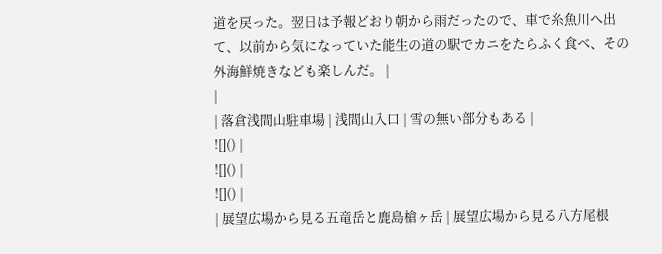道を戻った。翌日は予報どおり朝から雨だったので、車で糸魚川へ出て、以前から気になっていた能生の道の駅でカニをたらふく食べ、その外海鮮焼きなども楽しんだ。 |
|
| 落倉浅間山駐車場 | 浅間山入口 | 雪の無い部分もある |
![]() |
![]() |
![]() |
| 展望広場から見る五竜岳と鹿島槍ヶ岳 | 展望広場から見る八方尾根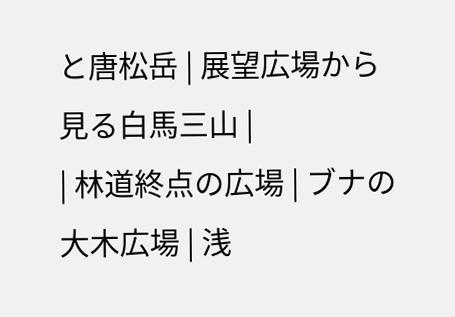と唐松岳 | 展望広場から見る白馬三山 |
| 林道終点の広場 | ブナの大木広場 | 浅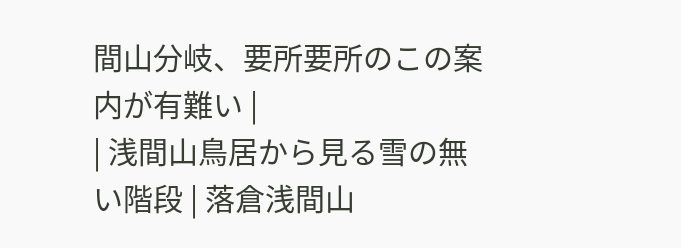間山分岐、要所要所のこの案内が有難い |
| 浅間山鳥居から見る雪の無い階段 | 落倉浅間山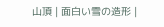山頂 | 面白い雪の造形 |